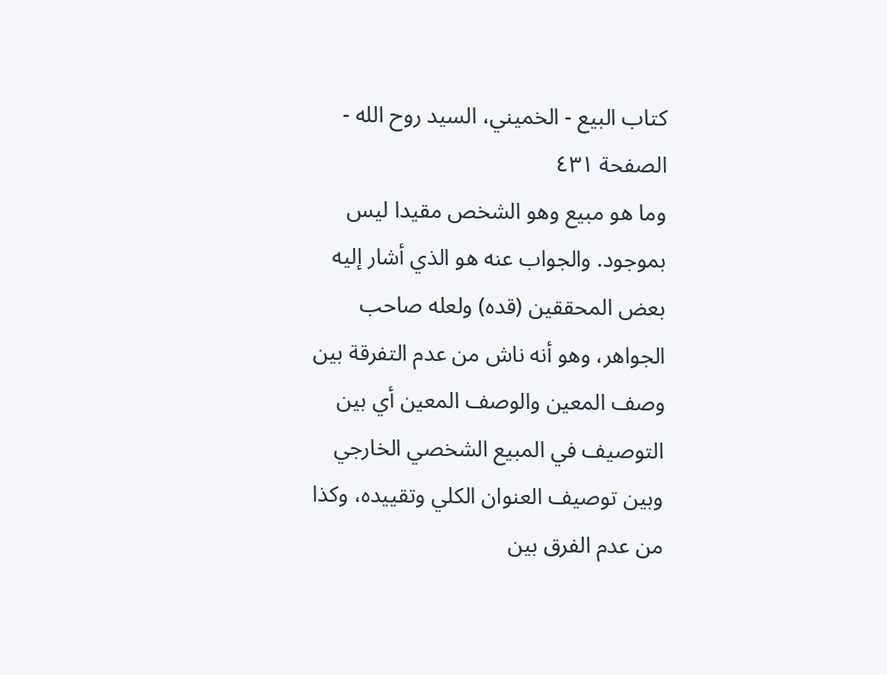كتاب البيع - الخميني، السيد روح الله - الصفحة ٤٣١
وما هو مبيع وهو الشخص مقيدا ليس بموجود. والجواب عنه هو الذي أشار إليه بعض المحققين (قده) ولعله صاحب الجواهر، وهو أنه ناش من عدم التفرقة بين وصف المعين والوصف المعين أي بين التوصيف في المبيع الشخصي الخارجي وبين توصيف العنوان الكلي وتقييده، وكذا من عدم الفرق بين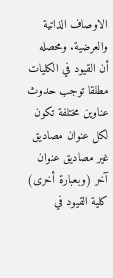الاوصاف الذاتية والعرضية. ومحصله أن القيود في الكليات مطلقا توجب حدوث عناوين مختلفة تكون لكل عنوان مصاديق غير مصاديق عنوان آخر (وبعبارة أخرى) كلية القيود في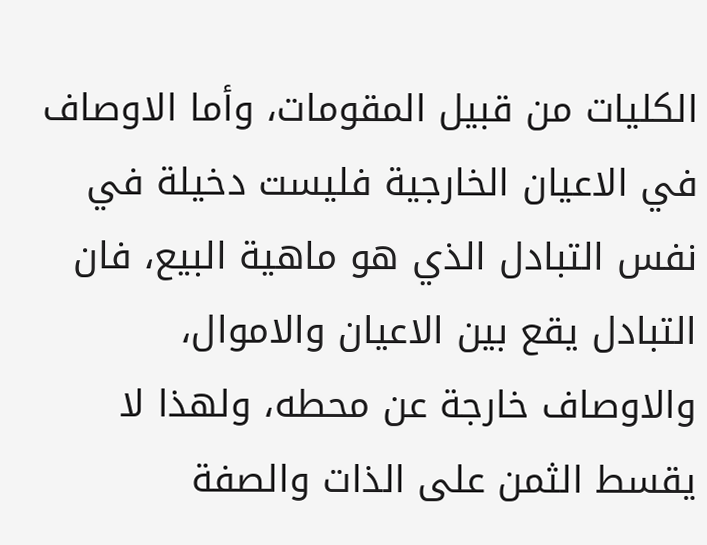الكليات من قبيل المقومات، وأما الاوصاف في الاعيان الخارجية فليست دخيلة في نفس التبادل الذي هو ماهية البيع، فان التبادل يقع بين الاعيان والاموال، والاوصاف خارجة عن محطه، ولهذا لا يقسط الثمن على الذات والصفة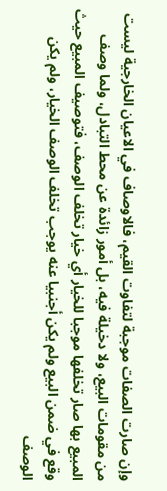وإن صارت الصفات موجبة لتفاوت القيم، فالاوصاف في الاعيان الخارجية ليست من مقومات البيع، ولا دخيلة فيه، بل أمور زائدة عن محط التبادل، ولما وصف المبيع بها صار تخلفها موجبا للخيار أي خيار تخلف الوصف، فتوصيف المبيع حيث وقع في ضمن البيع ولم يكن أجنبيا عنه يوجب تخلف الوصف الخيار، ولم يكن الوصف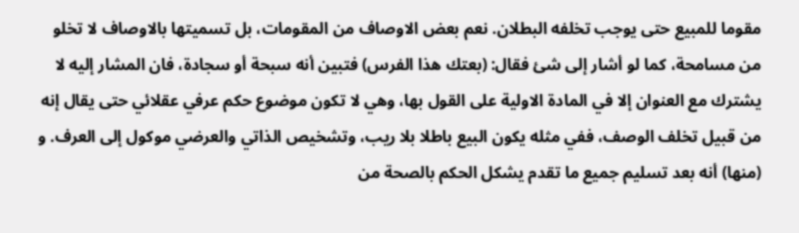مقوما للمبيع حتى يوجب تخلفه البطلان. نعم بعض الاوصاف من المقومات، بل تسميتها بالاوصاف لا تخلو من مسامحة، كما لو أشار إلى شئ فقال: (بعتك هذا الفرس) فتبين أنه سبحة أو سجادة، فان المشار إليه لا يشترك مع العنوان إلا في المادة الاولية على القول بها، وهي لا تكون موضوع حكم عرفي عقلائي حتى يقال إنه من قبيل تخلف الوصف، ففي مثله يكون البيع باطلا بلا ريب، وتشخيص الذاتي والعرضي موكول إلى العرف. و (منها) أنه بعد تسليم جميع ما تقدم يشكل الحكم بالصحة من